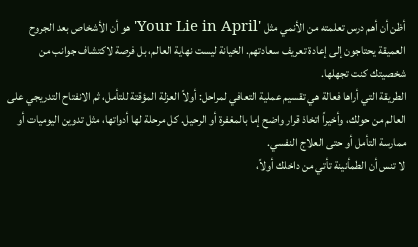أظن أن أهم درس تعلمته من الأنمي مثل 'Your Lie in April' هو أن الأشخاص بعد الجروح العميقة يحتاجون إلى إعادة تعريف سعادتهم. الخيانة ليست نهاية العالم، بل فرصة لاكتشاف جوانب من شخصيتك كنت تجهلها.
الطريقة التي أراها فعالة هي تقسيم عملية التعافي لمراحل: أولاً العزلة المؤقتة للتأمل، ثم الانفتاح التدريجي على العالم من حولك، وأخيراً اتخاذ قرار واضح إما بالمغفرة أو الرحيل. كل مرحلة لها أدواتها، مثل تدوين اليوميات أو ممارسة التأمل أو حتى العلاج النفسي.
لا تنس أن الطمأنينة تأتي من داخلك أولاً،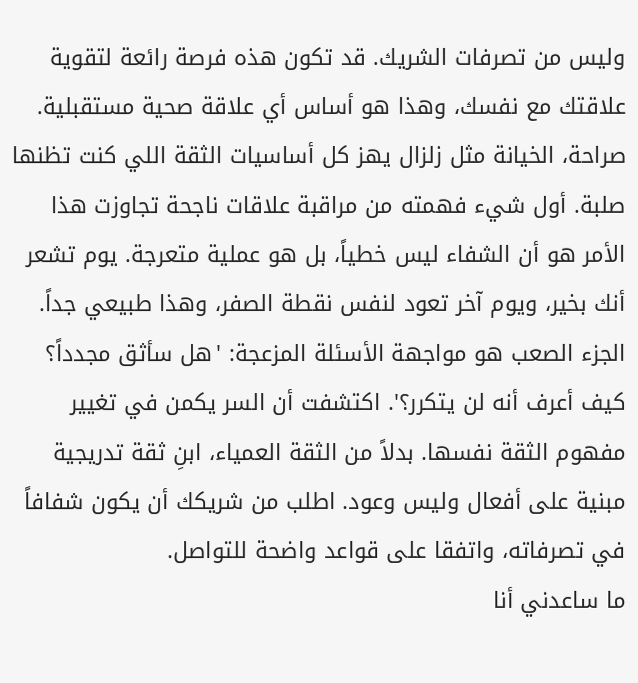وليس من تصرفات الشريك. قد تكون هذه فرصة رائعة لتقوية علاقتك مع نفسك، وهذا هو أساس أي علاقة صحية مستقبلية.
صراحة، الخيانة مثل زلزال يهز كل أساسيات الثقة اللي كنت تظنها صلبة. أول شيء فهمته من مراقبة علاقات ناجحة تجاوزت هذا الأمر هو أن الشفاء ليس خطياً، بل هو عملية متعرجة. يوم تشعر أنك بخير، ويوم آخر تعود لنفس نقطة الصفر، وهذا طبيعي جداً.
الجزء الصعب هو مواجهة الأسئلة المزعجة: 'هل سأثق مجدداً؟ كيف أعرف أنه لن يتكرر؟'. اكتشفت أن السر يكمن في تغيير مفهوم الثقة نفسها. بدلاً من الثقة العمياء، ابنِ ثقة تدريجية مبنية على أفعال وليس وعود. اطلب من شريكك أن يكون شفافاً في تصرفاته، واتفقا على قواعد واضحة للتواصل.
ما ساعدني أنا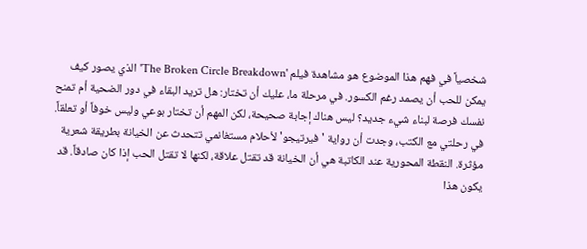شخصياً في فهم هذا الموضوع هو مشاهدة فيلم 'The Broken Circle Breakdown' الذي يصور كيف يمكن للحب أن يصمد رغم الكسور. في مرحلة ما، عليك أن تختار: هل تريد البقاء في دور الضحية أم تمنح نفسك فرصة لبناء شيء جديد؟ ليس هناك إجابة صحيحة، لكن المهم أن تختار بوعي وليس خوفاً أو تعلقاً.
في رحلتي مع الكتب، وجدت أن رواية 'فيرتيجو' لأحلام مستغانمي تتحدث عن الخيانة بطريقة شعرية مؤثرة. النقطة المحورية عند الكاتبة هي أن الخيانة قد تقتل علاقة، لكنها لا تقتل الحب إذا كان صادقاً. قد يكون هذا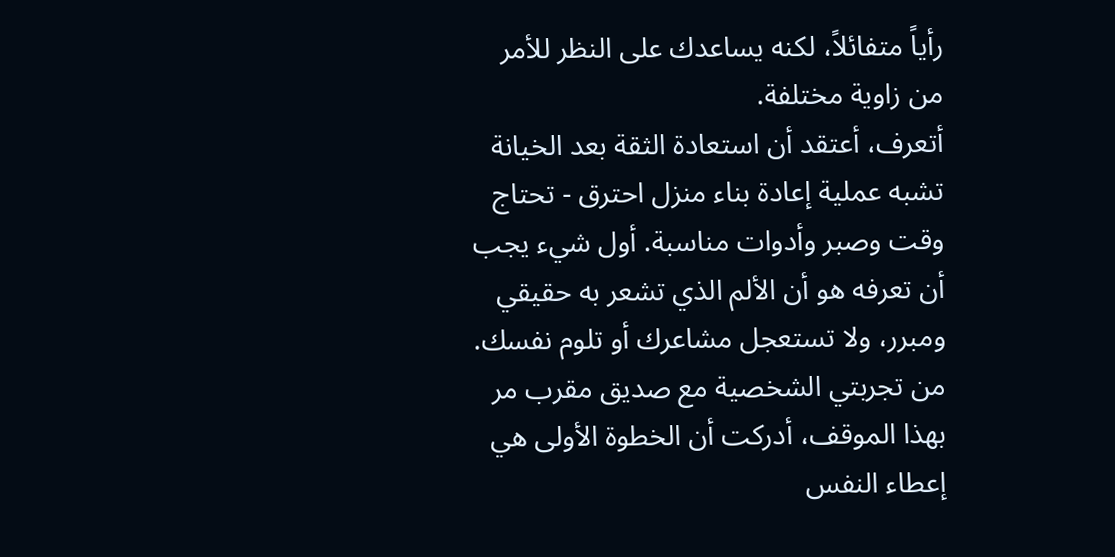رأياً متفائلاً، لكنه يساعدك على النظر للأمر من زاوية مختلفة.
أتعرف، أعتقد أن استعادة الثقة بعد الخيانة تشبه عملية إعادة بناء منزل احترق - تحتاج وقت وصبر وأدوات مناسبة. أول شيء يجب أن تعرفه هو أن الألم الذي تشعر به حقيقي ومبرر، ولا تستعجل مشاعرك أو تلوم نفسك. من تجربتي الشخصية مع صديق مقرب مر بهذا الموقف، أدركت أن الخطوة الأولى هي إعطاء النفس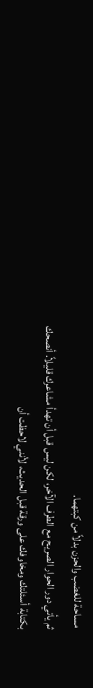مساحة للغضب والحزن بدلاً من كبتهما.
ثم يأتي دور الحوار الصريح مع الطرف الآخر، لكن ليس قبل أن تهدأ مشاعرك قليلاً. أنصحك بكتابة أسئلتك ومخاوفك على ورقة قبل الحديث، لأنني لاحظت أن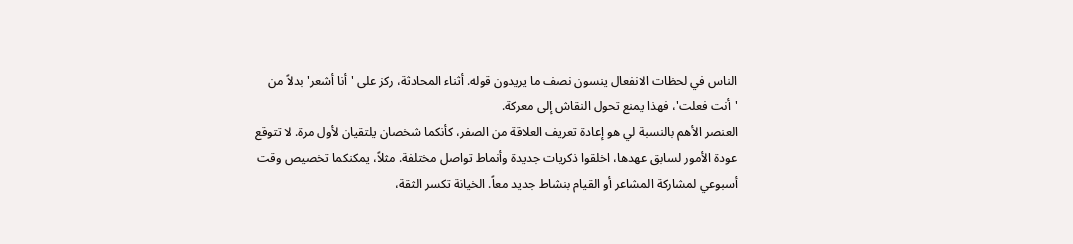الناس في لحظات الانفعال ينسون نصف ما يريدون قوله. أثناء المحادثة، ركز على 'أنا أشعر' بدلاً من 'أنت فعلت'، فهذا يمنع تحول النقاش إلى معركة.
العنصر الأهم بالنسبة لي هو إعادة تعريف العلاقة من الصفر، كأنكما شخصان يلتقيان لأول مرة. لا تتوقع عودة الأمور لسابق عهدها، اخلقوا ذكريات جديدة وأنماط تواصل مختلفة. مثلاً، يمكنكما تخصيص وقت أسبوعي لمشاركة المشاعر أو القيام بنشاط جديد معاً. الخيانة تكسر الثقة،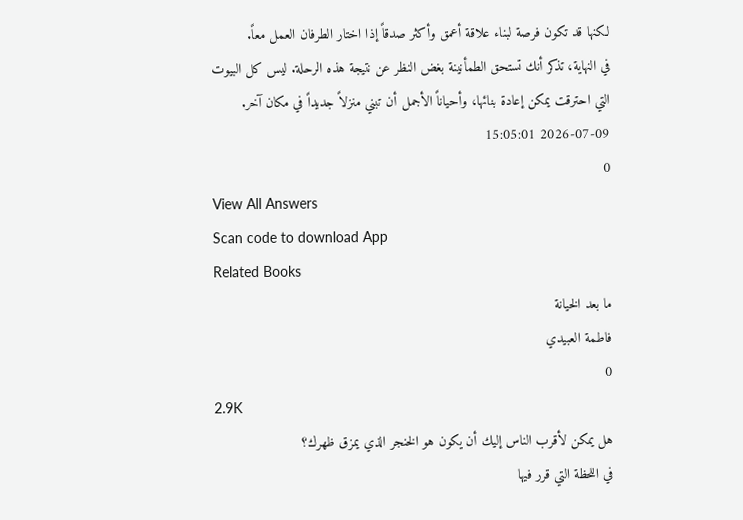لكنها قد تكون فرصة لبناء علاقة أعمق وأكثر صدقاً إذا اختار الطرفان العمل معاً.
في النهاية، تذكر أنك تستحق الطمأنينة بغض النظر عن نتيجة هذه الرحلة. ليس كل البيوت التي احترقت يمكن إعادة بنائها، وأحياناً الأجمل أن تبني منزلاً جديداً في مكان آخر.
2026-07-09 15:05:01
0
View All Answers
Scan code to download App
Related Books
ما بعد الخيانة
فاطمة العبيدي
0
2.9K
هل يمكن لأقرب الناس إليك أن يكون هو الخنجر الذي يمزق ظهرك؟
في اللحظة التي قرر فيها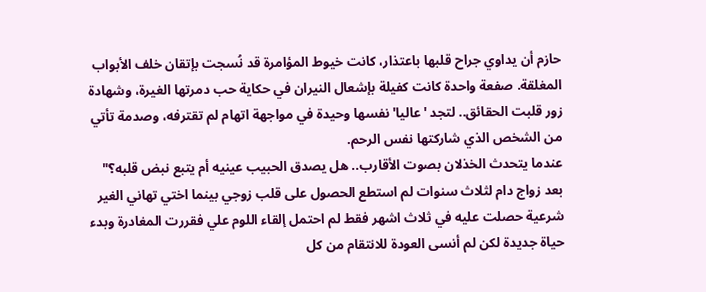حازم أن يداوي جراح قلبها باعتذار، كانت خيوط المؤامرة قد نُسجت بإتقان خلف الأبواب المغلقة. صفعة واحدة كانت كفيلة بإشعال النيران في حكاية حب دمرتها الغيرة، وشهادة زور قلبت الحقائق.. لتجد 'عاليا' نفسها وحيدة في مواجهة اتهام لم تقترفه، وصدمة تأتي من الشخص الذي شاركتها نفس الرحم.
عندما يتحدث الخذلان بصوت الأقارب.. هل يصدق الحبيب عينيه أم يتبع نبض قلبه؟"
بعد زواج دام لثلاث سنوات لم استطع الحصول على قلب زوجي بينما اختي تهاني الغير شرعية حصلت عليه في ثلاث اشهر فقط لم احتمل إلقاء اللوم علي فقررت المغادرة وبدء حياة جديدة لكن لم أنسى العودة للانتقام من كل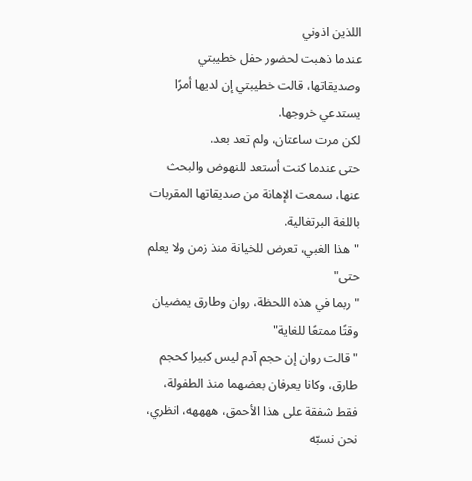اللذين اذوني
عندما ذهبت لحضور حفل خطيبتي وصديقاتها، قالت خطيبتي إن لديها أمرًا يستدعي خروجها.
لكن مرت ساعتان، ولم تعد بعد.
حتى عندما كنت أستعد للنهوض والبحث عنها، سمعت الإهانة من صديقاتها المقربات باللغة البرتغالية.
"هذا الغبي، تعرض للخيانة منذ زمن ولا يعلم حتى"
"ربما في هذه اللحظة، روان وطارق يمضيان وقتًا ممتعًا للغاية"
"قالت روان إن حجم آدم ليس كبيرا كحجم طارق، وكانا يعرفان بعضهما منذ الطفولة، فقط شفقة على هذا الأحمق، ههههه، انظري، نحن نسبّه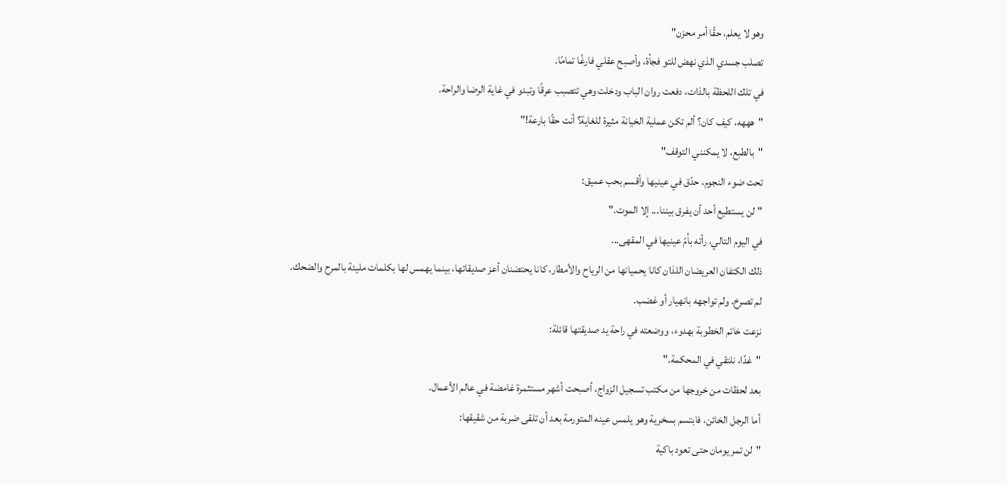وهو لا يعلم، حقًا أمر محزن"
تصلب جسدي الذي نهض للتو فجأة، وأصبح عقلي فارغًا تمامًا.
في تلك اللحظة بالذات، دفعت روان الباب ودخلت وهي تتصبب عرقًا وتبدو في غاية الرضا والراحة.
"هههه، كيف كان؟ ألم تكن عملية الخيانة مثيرة للغاية؟ أنت حقًا بارعة!"
"بالطبع، لا يمكنني التوقف"
تحت ضوء النجوم، حدّق في عينيها وأقسم بحب عميق:
"لن يستطيع أحد أن يفرق بيننا... إلا الموت."
في اليوم التالي، رأته بأمّ عينيها في المقهى...
ذلك الكتفان العريضان اللذان كانا يحميانها من الرياح والأمطار، كانا يحتضنان أعز صديقاتها، بينما يهمس لها بكلمات مليئة بالمرح والضحك.
لم تصرخ، ولم تواجهه بانهيار أو غضب.
نزعت خاتم الخطوبة بهدوء، ووضعته في راحة يد صديقتها قائلة:
"غدًا، نلتقي في المحكمة."
بعد لحظات من خروجها من مكتب تسجيل الزواج، أصبحت أشهر مستثمرة غامضة في عالم الأعمال.
أما الرجل الخائن، فابتسم بسخرية وهو يلمس عينه المتورمة بعد أن تلقى ضربة من شقيقها:
"لن تمر يومان حتى تعود باكية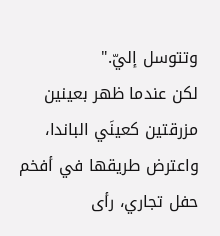وتتوسل إليّ."
لكن عندما ظهر بعينين مزرقتين كعينَي الباندا، واعترض طريقها في أفخم حفل تجاري، رأى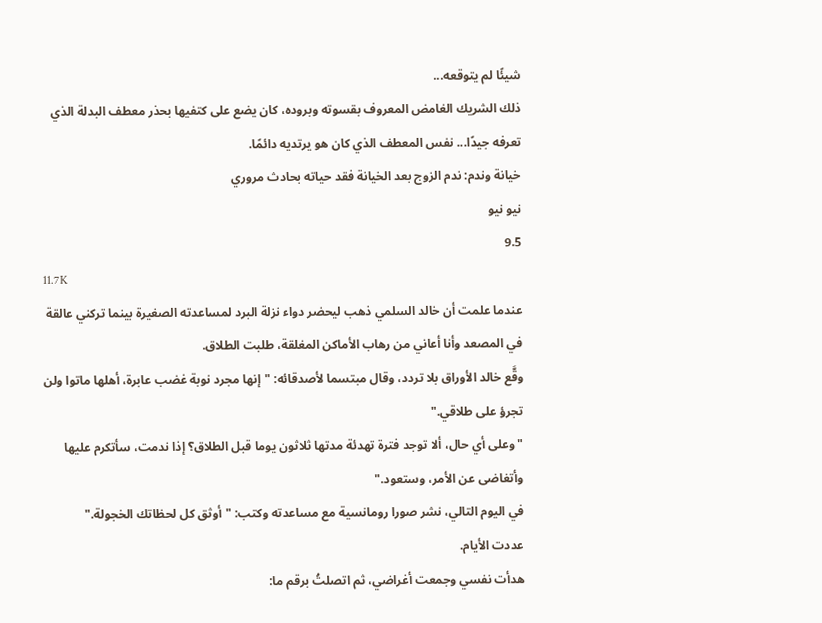شيئًا لم يتوقعه...
ذلك الشريك الغامض المعروف بقسوته وبروده، كان يضع على كتفيها بحذر معطف البدلة الذي تعرفه جيدًا... نفس المعطف الذي كان هو يرتديه دائمًا.
خيانة وندم: ندم الزوج بعد الخيانة فقد حياته بحادث مروري
نيو نيو
9.5
11.7K
عندما علمت أن خالد السلمي ذهب ليحضر دواء نزلة البرد لمساعدته الصغيرة بينما تركني عالقة في المصعد وأنا أعاني من رهاب الأماكن المغلقة، طلبت الطلاق.
وقَّع خالد الأوراق بلا تردد، وقال مبتسما لأصدقائه: "إنها مجرد نوبة غضب عابرة، أهلها ماتوا ولن تجرؤ على طلاقي."
"وعلى أي حال، ألا توجد فترة تهدئة مدتها ثلاثون يوما قبل الطلاق؟ إذا ندمت، سأتكرم عليها وأتغاضى عن الأمر، وستعود."
في اليوم التالي، نشر صورا رومانسية مع مساعدته وكتب: "أوثق كل لحظاتك الخجولة."
عددت الأيام.
هدأت نفسي وجمعت أغراضي، ثم اتصلتُ برقم ما: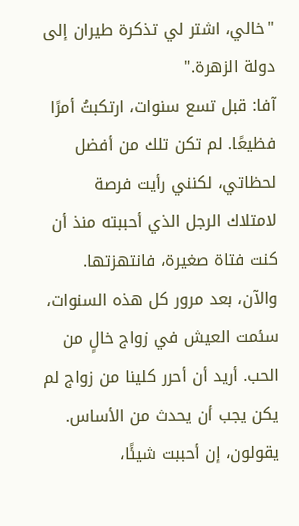"خالي، اشتر لي تذكرة طيران إلى دولة الزهرة."
آفا: قبل تسع سنوات، ارتكبتُ أمرًا فظيعًا. لم تكن تلك من أفضل لحظاتي، لكنني رأيت فرصة لامتلاك الرجل الذي أحببته منذ أن كنت فتاة صغيرة، فانتهزتها. والآن، بعد مرور كل هذه السنوات، سئمت العيش في زواج خالٍ من الحب. أريد أن أحرر كلينا من زواج لم يكن يجب أن يحدث من الأساس. يقولون، إن أحببت شيئًا،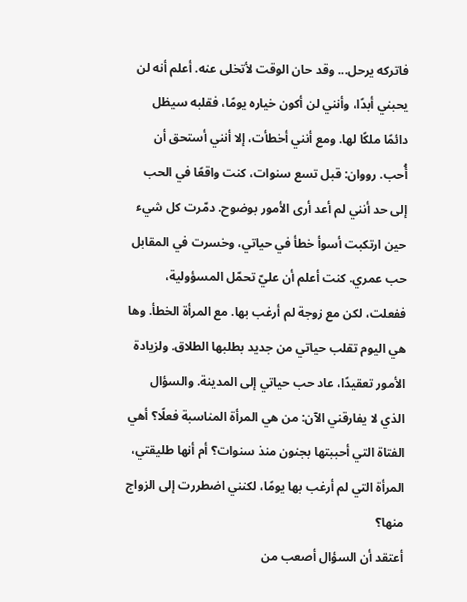فاتركه يرحل... وقد حان الوقت لأتخلى عنه. أعلم أنه لن يحبني أبدًا، وأنني لن أكون خياره يومًا، فقلبه سيظل دائمًا ملكًا لها. ومع أنني أخطأت، إلا أنني أستحق أن أُحب. رووان: قبل تسع سنوات، كنت واقعًا في الحب إلى حد أنني لم أعد أرى الأمور بوضوح. دمّرت كل شيء حين ارتكبت أسوأ خطأ في حياتي، وخسرت في المقابل حب عمري. كنت أعلم أن عليّ تحمّل المسؤولية، ففعلت، لكن مع زوجة لم أرغب بها. مع المرأة الخطأ. وها هي اليوم تقلب حياتي من جديد بطلبها الطلاق. ولزيادة الأمور تعقيدًا، عاد حب حياتي إلى المدينة. والسؤال الذي لا يفارقني الآن: من هي المرأة المناسبة فعلًا؟ أهي الفتاة التي أحببتها بجنون منذ سنوات؟ أم أنها طليقتي، المرأة التي لم أرغب بها يومًا، لكنني اضطررت إلى الزواج منها؟
أعتقد أن السؤال أصعب من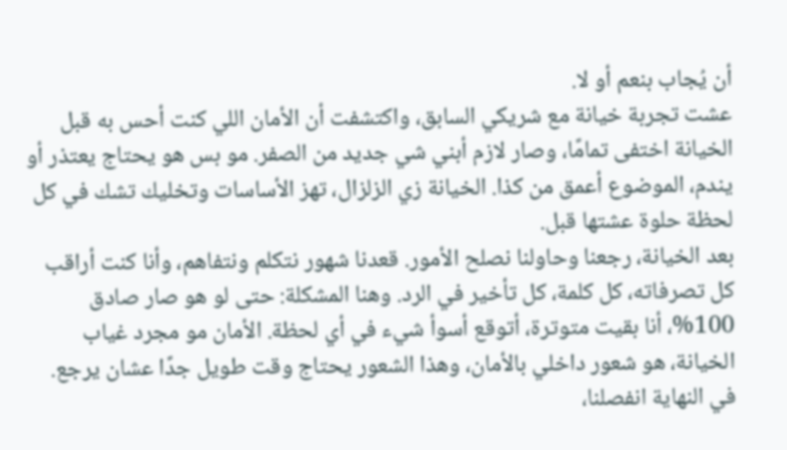أن يُجاب بنعم أو لا.
عشت تجربة خيانة مع شريكي السابق، واكتشفت أن الأمان اللي كنت أحس به قبل الخيانة اختفى تمامًا، وصار لازم أبني شي جديد من الصفر. مو بس هو يحتاج يعتذر أو يندم، الموضوع أعمق من كذا. الخيانة زي الزلزال، تهز الأساسات وتخليك تشك في كل لحظة حلوة عشتها قبل.
بعد الخيانة، رجعنا وحاولنا نصلح الأمور. قعدنا شهور نتكلم ونتفاهم، وأنا كنت أراقب كل تصرفاته، كل كلمة، كل تأخير في الرد. وهنا المشكلة: حتى لو هو صار صادق 100%، أنا بقيت متوترة، أتوقع أسوأ شيء في أي لحظة. الأمان مو مجرد غياب الخيانة، هو شعور داخلي بالأمان، وهذا الشعور يحتاج وقت طويل جدًا عشان يرجع.
في النهاية انفصلنا،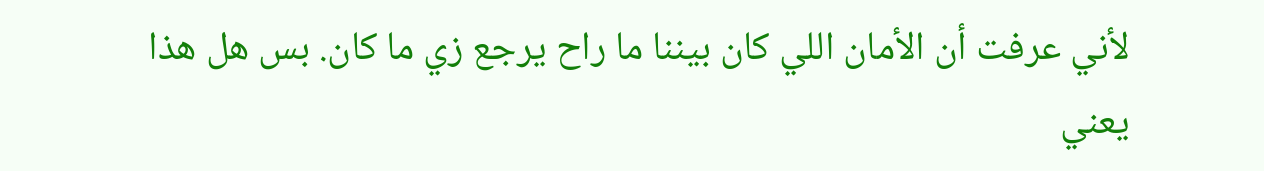لأني عرفت أن الأمان اللي كان بيننا ما راح يرجع زي ما كان. بس هل هذا يعني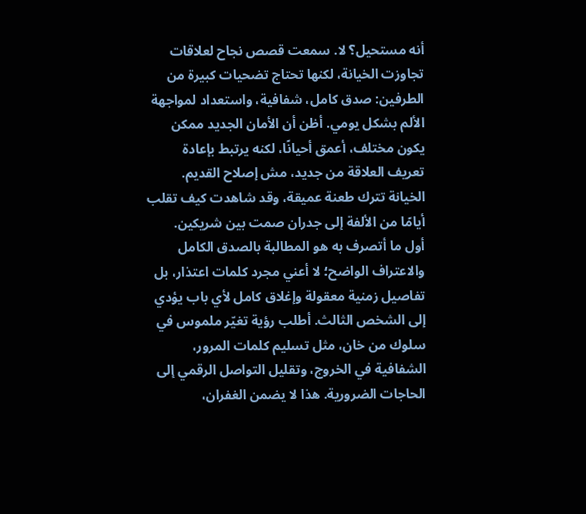أنه مستحيل؟ لا. سمعت قصص نجاح لعلاقات تجاوزت الخيانة، لكنها تحتاج تضحيات كبيرة من الطرفين: صدق كامل، شفافية، واستعداد لمواجهة الألم بشكل يومي. أظن أن الأمان الجديد ممكن يكون مختلف، أعمق أحيانًا، لكنه يرتبط بإعادة تعريف العلاقة من جديد، مش إصلاح القديم.
الخيانة تترك طعنة عميقة، وقد شاهدت كيف تقلب أيامًا من الألفة إلى جدران صمت بين شريكين.
أول ما أتصرف به هو المطالبة بالصدق الكامل والاعتراف الواضح؛ لا أعني مجرد كلمات اعتذار، بل تفاصيل زمنية معقولة وإغلاق كامل لأي باب يؤدي إلى الشخص الثالث. أطلب رؤية تغيّر ملموس في سلوك من خان، مثل تسليم كلمات المرور، الشفافية في الخروج، وتقليل التواصل الرقمي إلى الحاجات الضرورية. هذا لا يضمن الغفران،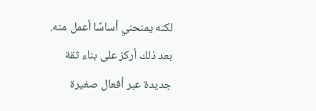لكنه يمنحني أساسًا أعمل منه.
بعد ذلك أركز على بناء ثقة جديدة عبر أفعال صغيرة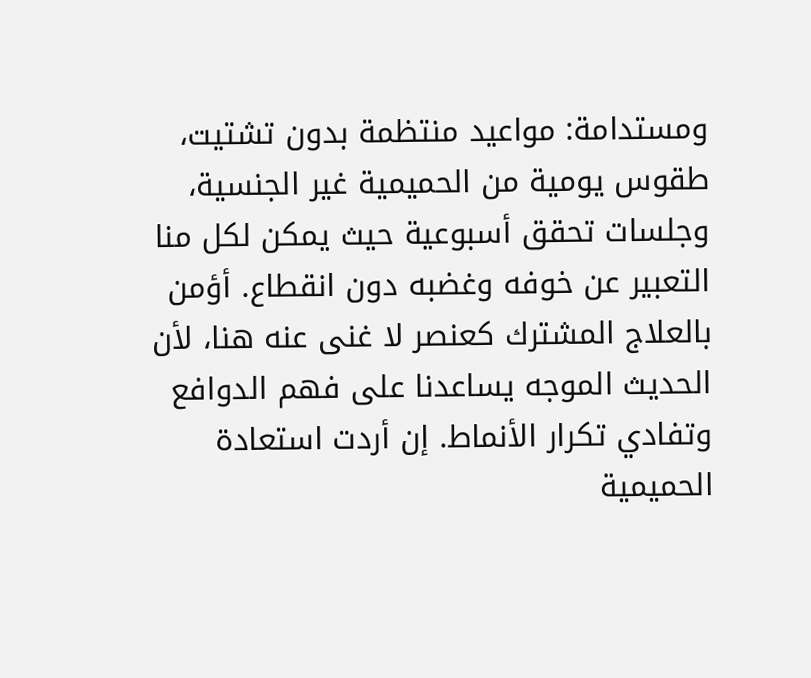ومستدامة: مواعيد منتظمة بدون تشتيت، طقوس يومية من الحميمية غير الجنسية، وجلسات تحقق أسبوعية حيث يمكن لكل منا التعبير عن خوفه وغضبه دون انقطاع. أؤمن بالعلاج المشترك كعنصر لا غنى عنه هنا، لأن الحديث الموجه يساعدنا على فهم الدوافع وتفادي تكرار الأنماط. إن أردت استعادة الحميمية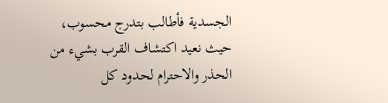الجسدية فأطالب بتدرج محسوب، حيث نعيد اكتشاف القرب بشيء من الحذر والاحترام لحدود كل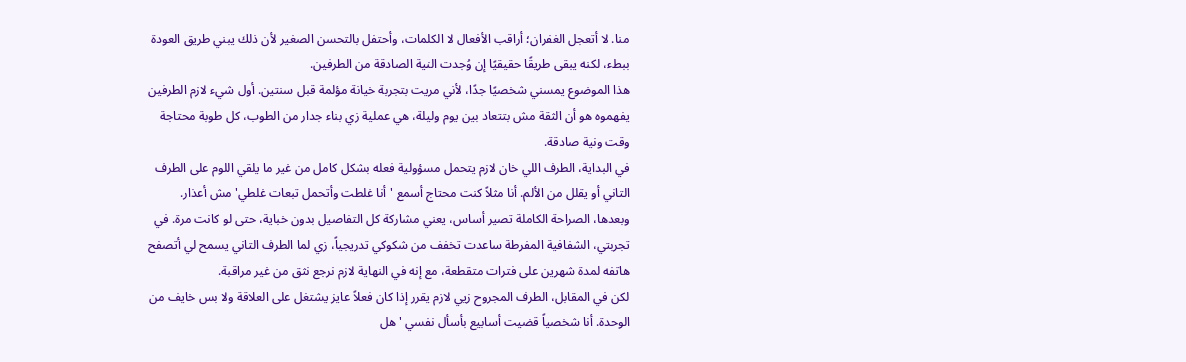منا. لا أتعجل الغفران؛ أراقب الأفعال لا الكلمات، وأحتفل بالتحسن الصغير لأن ذلك يبني طريق العودة ببطء، لكنه يبقى طريقًا حقيقيًا إن وُجدت النية الصادقة من الطرفين.
هذا الموضوع يمسني شخصيًا جدًا، لأني مريت بتجربة خيانة مؤلمة قبل سنتين. أول شيء لازم الطرفين يفهموه هو أن الثقة مش بتتعاد بين يوم وليلة، هي عملية زي بناء جدار من الطوب، كل طوبة محتاجة وقت ونية صادقة.
في البداية، الطرف اللي خان لازم يتحمل مسؤولية فعله بشكل كامل من غير ما يلقي اللوم على الطرف التاني أو يقلل من الألم. أنا مثلاً كنت محتاج أسمع 'أنا غلطت وأتحمل تبعات غلطي' مش أعذار. وبعدها، الصراحة الكاملة تصير أساس، يعني مشاركة كل التفاصيل بدون خباية، حتى لو كانت مرة. في تجربتي، الشفافية المفرطة ساعدت تخفف من شكوكي تدريجياً، زي لما الطرف التاني يسمح لي أتصفح هاتفه لمدة شهرين على فترات متقطعة، مع إنه في النهاية لازم نرجع نثق من غير مراقبة.
لكن في المقابل، الطرف المجروح زيي لازم يقرر إذا كان فعلاً عايز يشتغل على العلاقة ولا بس خايف من الوحدة. أنا شخصياً قضيت أسابيع بأسأل نفسي 'هل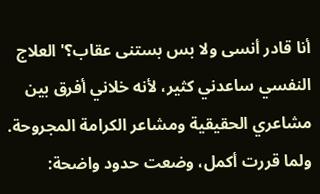أنا قادر أنسى ولا بس بستنى عقاب؟' العلاج النفسي ساعدني كثير، لأنه خلاني أفرق بين مشاعري الحقيقية ومشاعر الكرامة المجروحة. ولما قررت أكمل، وضعت حدود واضحة: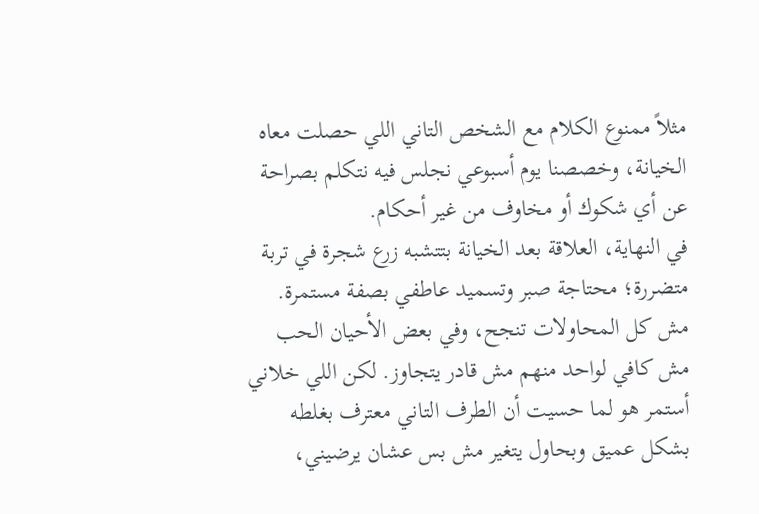مثلاً ممنوع الكلام مع الشخص التاني اللي حصلت معاه الخيانة، وخصصنا يوم أسبوعي نجلس فيه نتكلم بصراحة عن أي شكوك أو مخاوف من غير أحكام.
في النهاية، العلاقة بعد الخيانة بتتشبه زرع شجرة في تربة متضررة؛ محتاجة صبر وتسميد عاطفي بصفة مستمرة. مش كل المحاولات تنجح، وفي بعض الأحيان الحب مش كافي لواحد منهم مش قادر يتجاوز. لكن اللي خلاني أستمر هو لما حسيت أن الطرف التاني معترف بغلطه بشكل عميق وبحاول يتغير مش بس عشان يرضيني،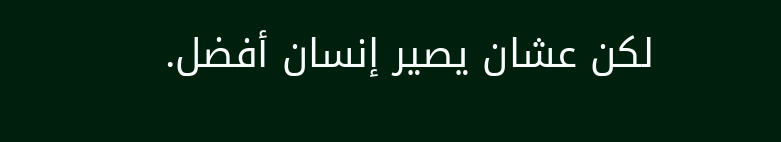لكن عشان يصير إنسان أفضل.